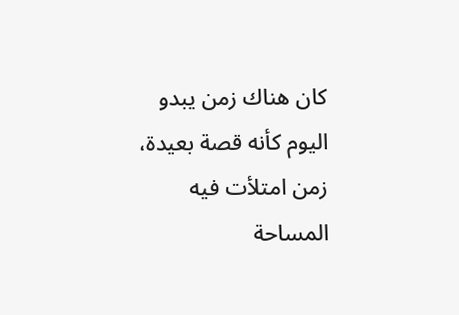كان هناك زمن يبدو اليوم كأنه قصة بعيدة، زمن امتلأت فيه المساحة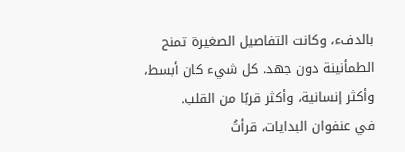بالدفء، وكانت التفاصيل الصغيرة تمنح الطمأنينة دون جهد. كل شيء كان أبسط، وأكثر إنسانية، وأكثر قربًا من القلب.
في عنفوان البدايات، قرأتُ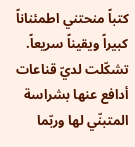كتباً منحتني اطمئناناً كبيراً ويقيناً سريعاً. تشكّلت لديّ قناعات أدافع عنها بشراسة المتبنّي لها وربّما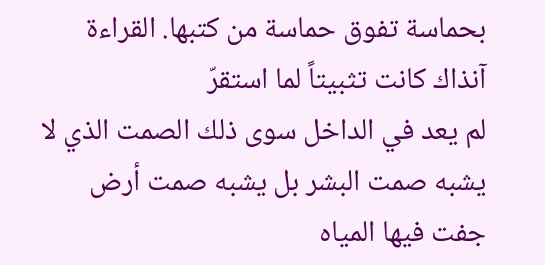بحماسة تفوق حماسة من كتبها. القراءة آنذاك كانت تثبيتاً لما استقرّ
لم يعد في الداخل سوى ذلك الصمت الذي لا يشبه صمت البشر بل يشبه صمت أرض جفت فيها المياه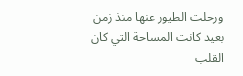ورحلت الطيور عنها منذ زمن بعيد كانت المساحة التي كان القلب